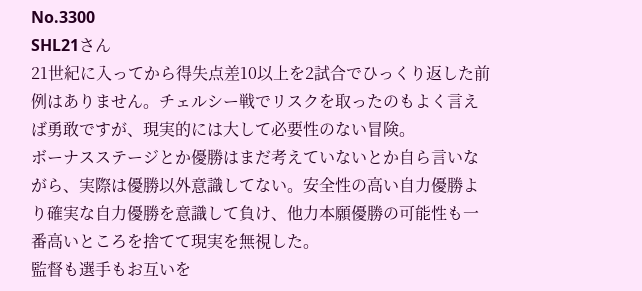No.3300
SHL21さん
21世紀に入ってから得失点差10以上を2試合でひっくり返した前例はありません。チェルシー戦でリスクを取ったのもよく言えば勇敢ですが、現実的には大して必要性のない冒険。
ボーナスステージとか優勝はまだ考えていないとか自ら言いながら、実際は優勝以外意識してない。安全性の高い自力優勝より確実な自力優勝を意識して負け、他力本願優勝の可能性も一番高いところを捨てて現実を無視した。
監督も選手もお互いを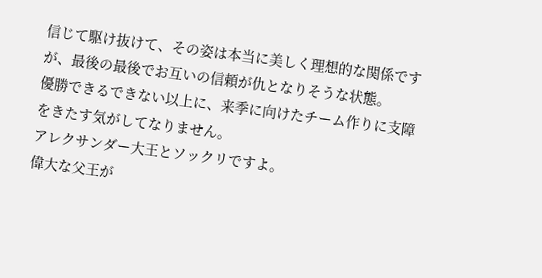信じて駆け抜けて、その姿は本当に美しく理想的な関係ですが、最後の最後でお互いの信頼が仇となりそうな状態。
優勝できるできない以上に、来季に向けたチーム作りに支障をきたす気がしてなりません。
アレクサンダー大王とソックリですよ。
偉大な父王が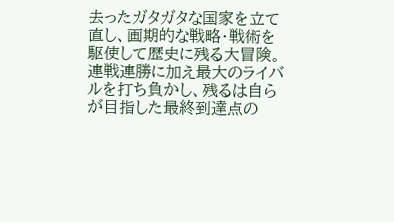去ったガタガタな国家を立て直し、画期的な戦略・戦術を駆使して歴史に残る大冒険。連戦連勝に加え最大のライバルを打ち負かし、残るは自らが目指した最終到達点の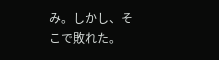み。しかし、そこで敗れた。